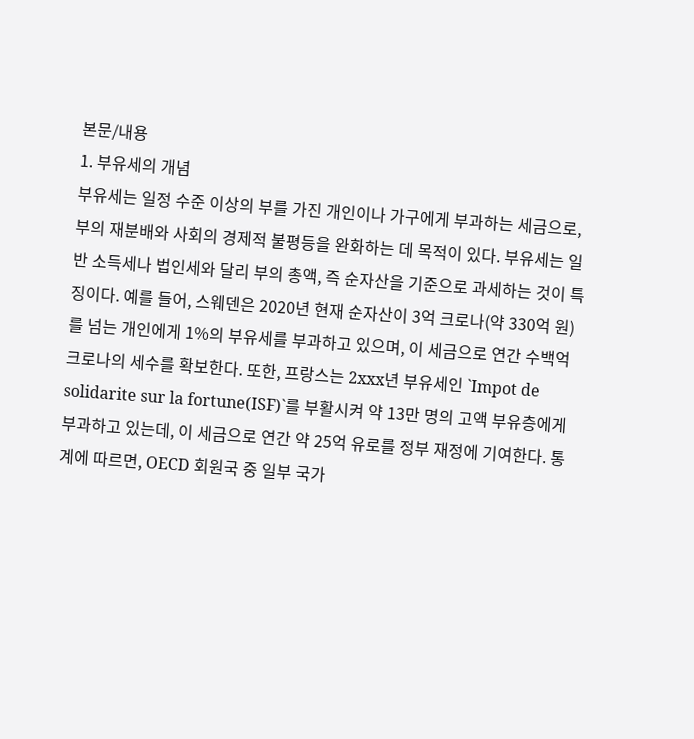본문/내용
1. 부유세의 개념
부유세는 일정 수준 이상의 부를 가진 개인이나 가구에게 부과하는 세금으로, 부의 재분배와 사회의 경제적 불평등을 완화하는 데 목적이 있다. 부유세는 일반 소득세나 법인세와 달리 부의 총액, 즉 순자산을 기준으로 과세하는 것이 특징이다. 예를 들어, 스웨덴은 2020년 현재 순자산이 3억 크로나(약 330억 원)를 넘는 개인에게 1%의 부유세를 부과하고 있으며, 이 세금으로 연간 수백억 크로나의 세수를 확보한다. 또한, 프랑스는 2xxx년 부유세인 `Impot de solidarite sur la fortune(ISF)`를 부활시켜 약 13만 명의 고액 부유층에게 부과하고 있는데, 이 세금으로 연간 약 25억 유로를 정부 재정에 기여한다. 통계에 따르면, OECD 회원국 중 일부 국가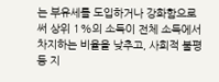는 부유세를 도입하거나 강화함으로써 상위 1%의 소득이 전체 소득에서 차지하는 비율을 낮추고, 사회적 불평등 지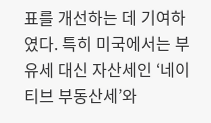표를 개선하는 데 기여하였다. 특히 미국에서는 부유세 대신 자산세인 ‘네이티브 부동산세’와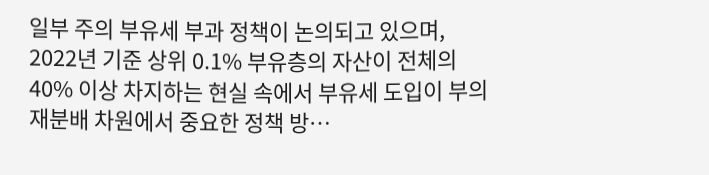일부 주의 부유세 부과 정책이 논의되고 있으며, 2022년 기준 상위 0.1% 부유층의 자산이 전체의 40% 이상 차지하는 현실 속에서 부유세 도입이 부의 재분배 차원에서 중요한 정책 방…